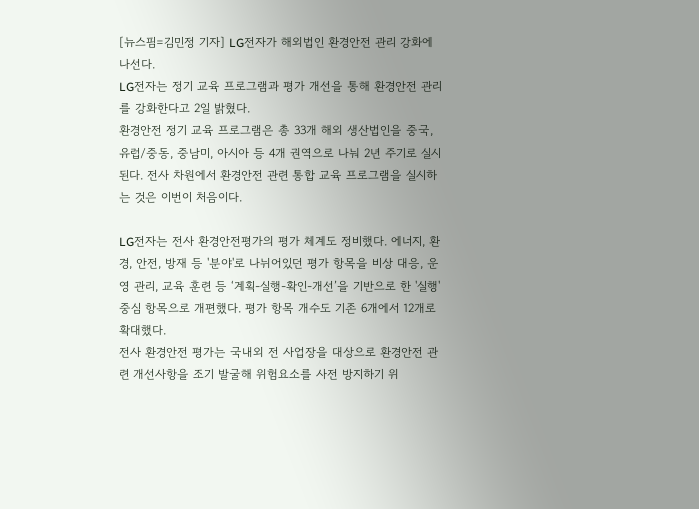[뉴스핌=김민정 기자] LG전자가 해외법인 환경안전 관리 강화에 나선다.
LG전자는 정기 교육 프로그램과 평가 개선을 통해 환경안전 관리를 강화한다고 2일 밝혔다.
환경안전 정기 교육 프로그램은 총 33개 해외 생산법인을 중국, 유럽/중동, 중남미, 아시아 등 4개 권역으로 나눠 2년 주기로 실시된다. 전사 차원에서 환경안전 관련 통합 교육 프로그램을 실시하는 것은 이번이 처음이다.

LG전자는 전사 환경안전평가의 평가 체계도 정비했다. 에너지, 환경, 안전, 방재 등 '분야'로 나뉘어있던 평가 항목을 비상 대응, 운영 관리, 교육 훈련 등 ‘계획-실행-확인-개선’을 기반으로 한 '실행' 중심 항목으로 개편했다. 평가 항목 개수도 기존 6개에서 12개로 확대했다.
전사 환경안전 평가는 국내외 전 사업장을 대상으로 환경안전 관련 개선사항을 조기 발굴해 위험요소를 사전 방지하기 위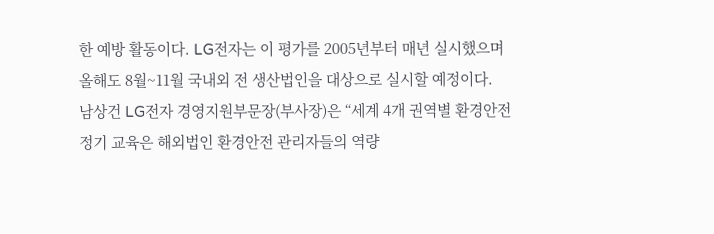한 예방 활동이다. LG전자는 이 평가를 2005년부터 매년 실시했으며 올해도 8월~11월 국내외 전 생산법인을 대상으로 실시할 예정이다.
남상건 LG전자 경영지원부문장(부사장)은 “세계 4개 권역별 환경안전 정기 교육은 해외법인 환경안전 관리자들의 역량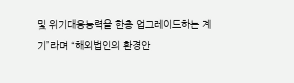및 위기대응능력을 한층 업그레이드하는 계기”라며 “해외법인의 환경안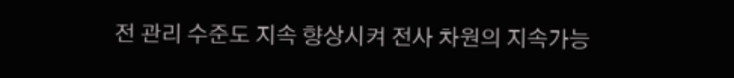전 관리 수준도 지속 향상시켜 전사 차원의 지속가능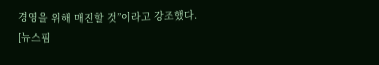경영을 위해 매진할 것”이라고 강조했다.
[뉴스핌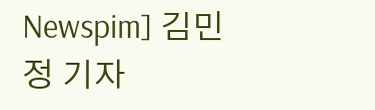Newspim] 김민정 기자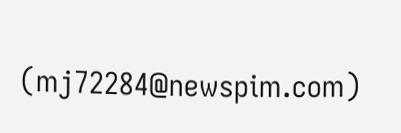(mj72284@newspim.com)